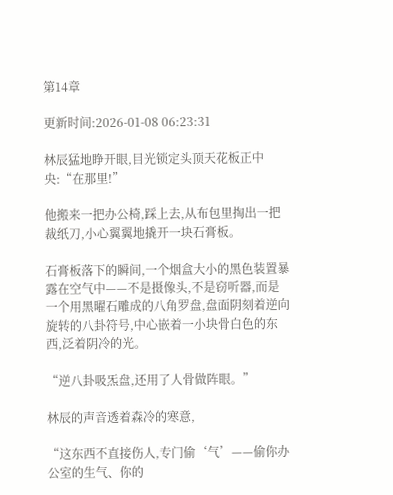第14章

更新时间:2026-01-08 06:23:31

林辰猛地睁开眼,目光锁定头顶天花板正中央:“在那里!”

他搬来一把办公椅,踩上去,从布包里掏出一把裁纸刀,小心翼翼地撬开一块石膏板。

石膏板落下的瞬间,一个烟盒大小的黑色装置暴露在空气中——不是摄像头,不是窃听器,而是一个用黑曜石雕成的八角罗盘,盘面阴刻着逆向旋转的八卦符号,中心嵌着一小块骨白色的东西,泛着阴冷的光。

“逆八卦吸炁盘,还用了人骨做阵眼。”

林辰的声音透着森冷的寒意,

“这东西不直接伤人,专门偷‘气’——偷你办公室的生气、你的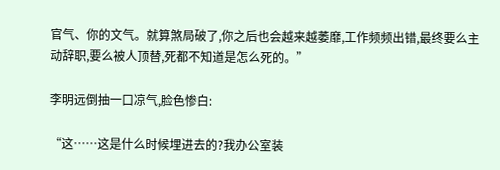官气、你的文气。就算煞局破了,你之后也会越来越萎靡,工作频频出错,最终要么主动辞职,要么被人顶替,死都不知道是怎么死的。”

李明远倒抽一口凉气,脸色惨白:

“这……这是什么时候埋进去的?我办公室装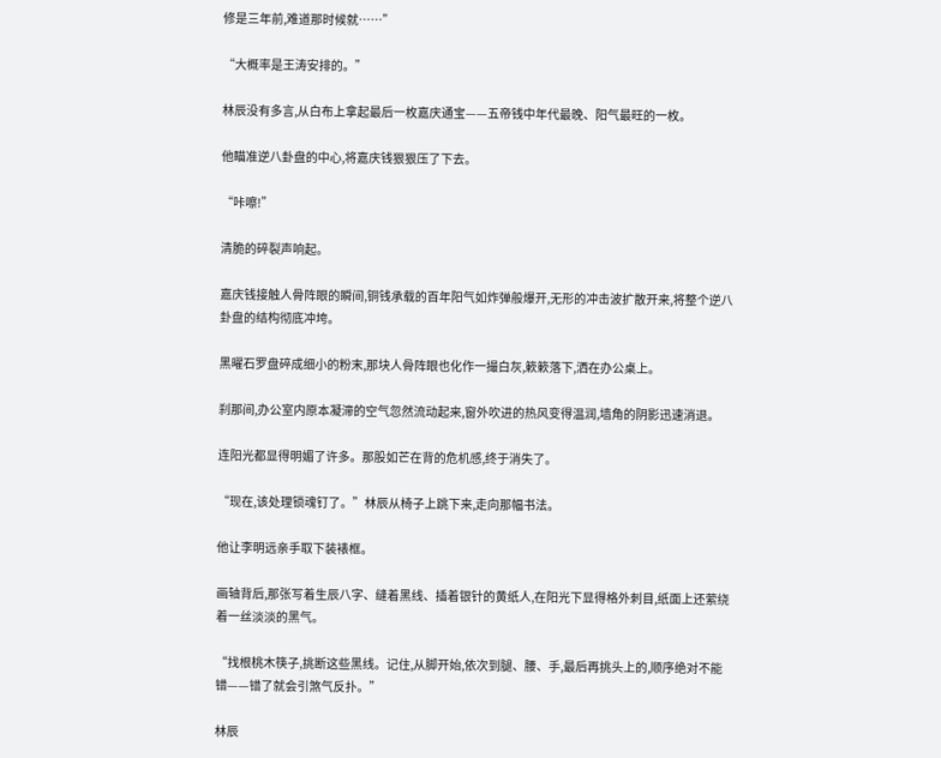修是三年前,难道那时候就……”

“大概率是王涛安排的。”

林辰没有多言,从白布上拿起最后一枚嘉庆通宝——五帝钱中年代最晚、阳气最旺的一枚。

他瞄准逆八卦盘的中心,将嘉庆钱狠狠压了下去。

“咔嚓!”

清脆的碎裂声响起。

嘉庆钱接触人骨阵眼的瞬间,铜钱承载的百年阳气如炸弹般爆开,无形的冲击波扩散开来,将整个逆八卦盘的结构彻底冲垮。

黑曜石罗盘碎成细小的粉末,那块人骨阵眼也化作一撮白灰,簌簌落下,洒在办公桌上。

刹那间,办公室内原本凝滞的空气忽然流动起来,窗外吹进的热风变得温润,墙角的阴影迅速消退。

连阳光都显得明媚了许多。那股如芒在背的危机感,终于消失了。

“现在,该处理锁魂钉了。”林辰从椅子上跳下来,走向那幅书法。

他让李明远亲手取下装裱框。

画轴背后,那张写着生辰八字、缝着黑线、插着银针的黄纸人,在阳光下显得格外刺目,纸面上还萦绕着一丝淡淡的黑气。

“找根桃木筷子,挑断这些黑线。记住,从脚开始,依次到腿、腰、手,最后再挑头上的,顺序绝对不能错——错了就会引煞气反扑。”

林辰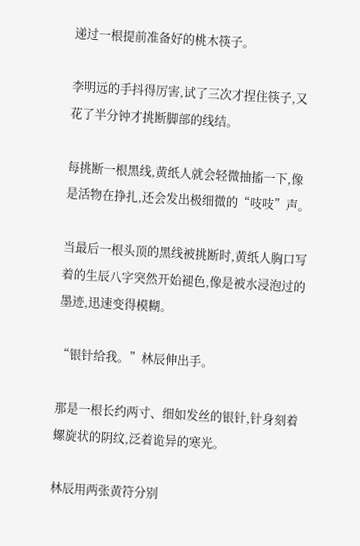递过一根提前准备好的桃木筷子。

李明远的手抖得厉害,试了三次才捏住筷子,又花了半分钟才挑断脚部的线结。

每挑断一根黑线,黄纸人就会轻微抽搐一下,像是活物在挣扎,还会发出极细微的“吱吱”声。

当最后一根头顶的黑线被挑断时,黄纸人胸口写着的生辰八字突然开始褪色,像是被水浸泡过的墨迹,迅速变得模糊。

“银针给我。”林辰伸出手。

那是一根长约两寸、细如发丝的银针,针身刻着螺旋状的阴纹,泛着诡异的寒光。

林辰用两张黄符分别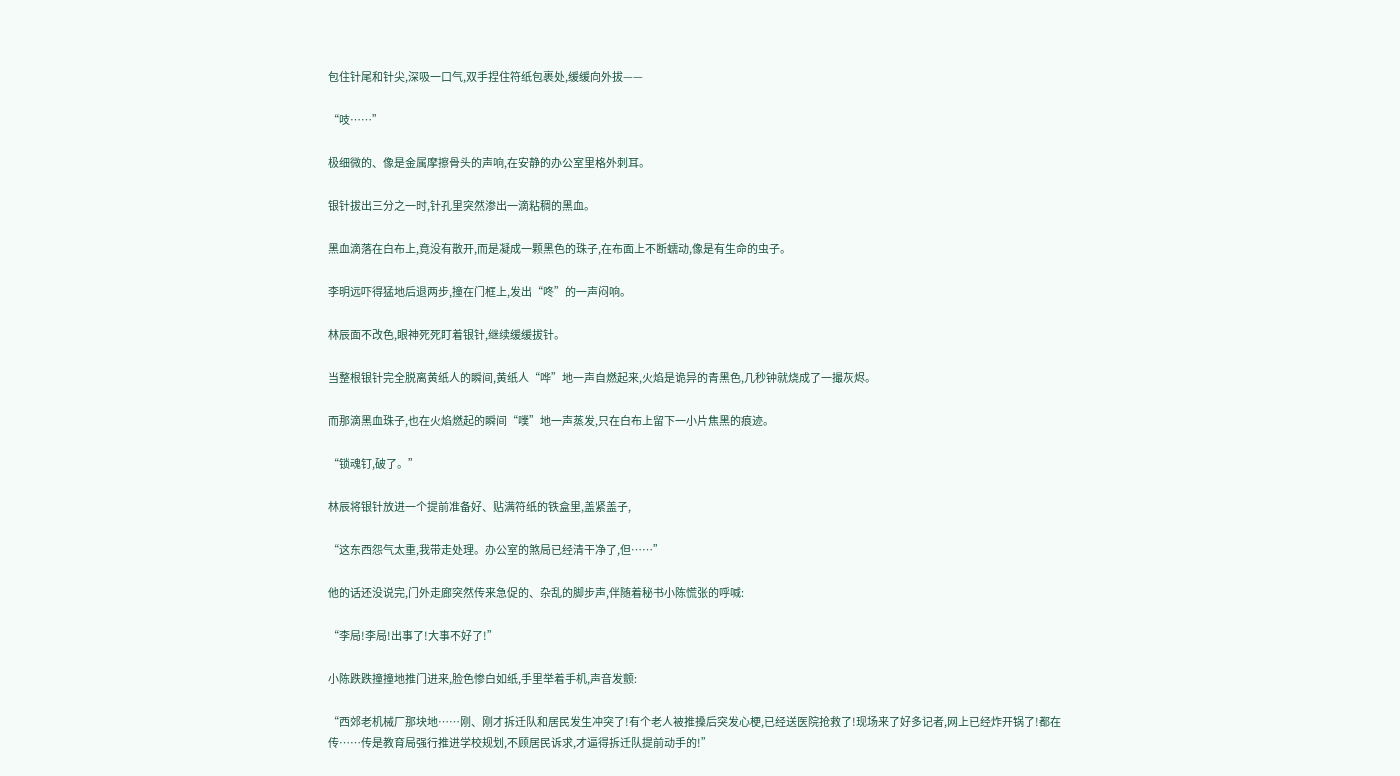包住针尾和针尖,深吸一口气,双手捏住符纸包裹处,缓缓向外拔——

“吱……”

极细微的、像是金属摩擦骨头的声响,在安静的办公室里格外刺耳。

银针拔出三分之一时,针孔里突然渗出一滴粘稠的黑血。

黑血滴落在白布上,竟没有散开,而是凝成一颗黑色的珠子,在布面上不断蠕动,像是有生命的虫子。

李明远吓得猛地后退两步,撞在门框上,发出“咚”的一声闷响。

林辰面不改色,眼神死死盯着银针,继续缓缓拔针。

当整根银针完全脱离黄纸人的瞬间,黄纸人“哗”地一声自燃起来,火焰是诡异的青黑色,几秒钟就烧成了一撮灰烬。

而那滴黑血珠子,也在火焰燃起的瞬间“噗”地一声蒸发,只在白布上留下一小片焦黑的痕迹。

“锁魂钉,破了。”

林辰将银针放进一个提前准备好、贴满符纸的铁盒里,盖紧盖子,

“这东西怨气太重,我带走处理。办公室的煞局已经清干净了,但……”

他的话还没说完,门外走廊突然传来急促的、杂乱的脚步声,伴随着秘书小陈慌张的呼喊:

“李局!李局!出事了!大事不好了!”

小陈跌跌撞撞地推门进来,脸色惨白如纸,手里举着手机,声音发颤:

“西郊老机械厂那块地……刚、刚才拆迁队和居民发生冲突了!有个老人被推搡后突发心梗,已经送医院抢救了!现场来了好多记者,网上已经炸开锅了!都在传……传是教育局强行推进学校规划,不顾居民诉求,才逼得拆迁队提前动手的!”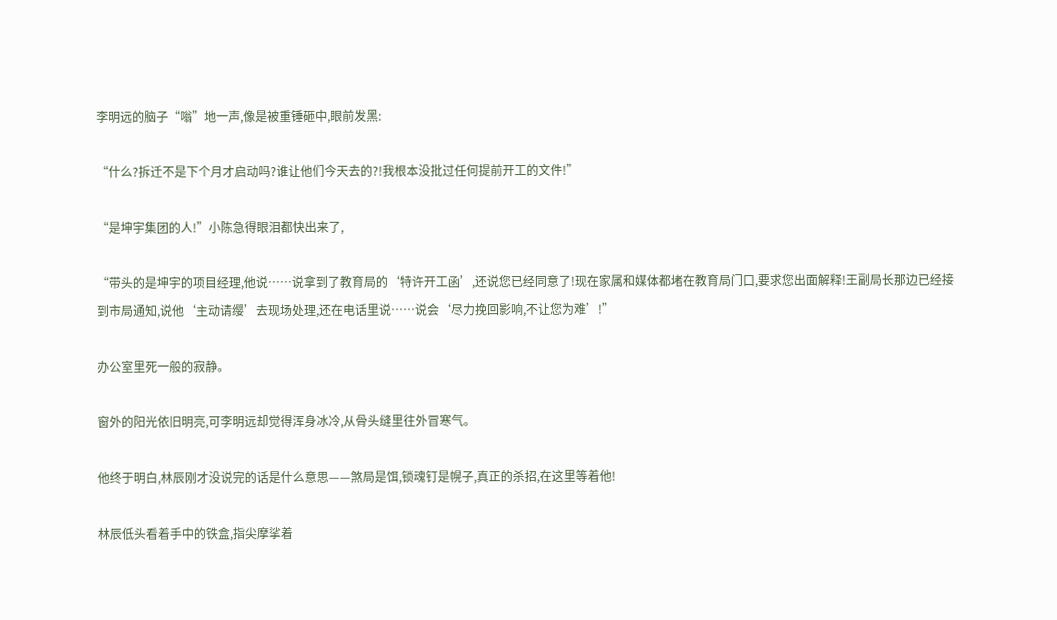李明远的脑子“嗡”地一声,像是被重锤砸中,眼前发黑:

“什么?拆迁不是下个月才启动吗?谁让他们今天去的?!我根本没批过任何提前开工的文件!”

“是坤宇集团的人!”小陈急得眼泪都快出来了,

“带头的是坤宇的项目经理,他说……说拿到了教育局的‘特许开工函’,还说您已经同意了!现在家属和媒体都堵在教育局门口,要求您出面解释!王副局长那边已经接到市局通知,说他‘主动请缨’去现场处理,还在电话里说……说会‘尽力挽回影响,不让您为难’!”

办公室里死一般的寂静。

窗外的阳光依旧明亮,可李明远却觉得浑身冰冷,从骨头缝里往外冒寒气。

他终于明白,林辰刚才没说完的话是什么意思——煞局是饵,锁魂钉是幌子,真正的杀招,在这里等着他!

林辰低头看着手中的铁盒,指尖摩挲着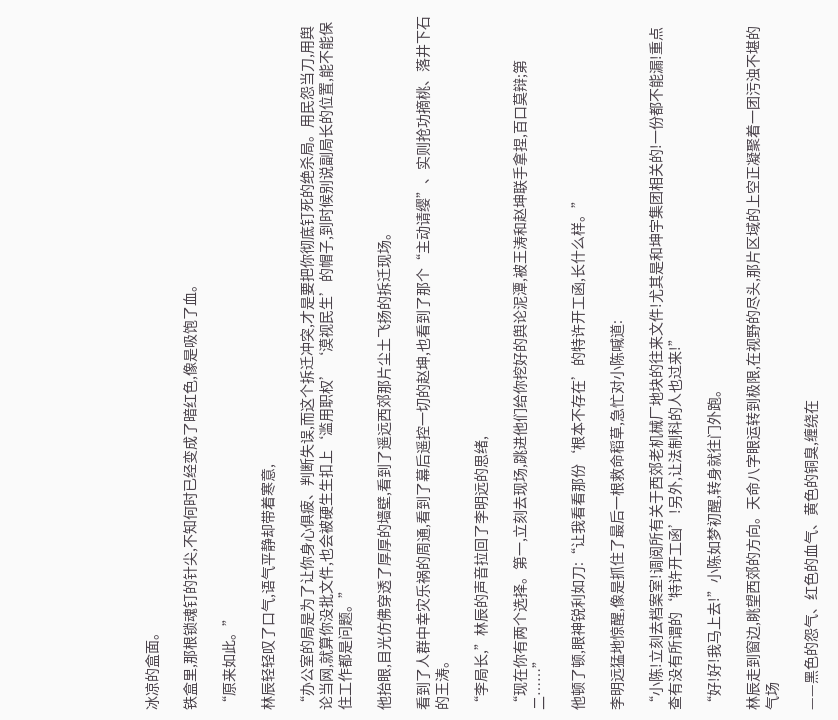冰凉的盒面。

铁盒里,那根锁魂钉的针尖,不知何时已经变成了暗红色,像是吸饱了血。

“原来如此。”

林辰轻轻叹了口气,语气平静却带着寒意,

“办公室的局是为了让你身心俱疲、判断失误,而这个拆迁冲突,才是要把你彻底钉死的绝杀局。用民怨当刀,用舆论当网,就算你没批文件,也会被硬生生扣上‘滥用职权’‘漠视民生’的帽子,到时候别说副局长的位置,能不能保住工作都是问题。”

他抬眼,目光仿佛穿透了厚厚的墙壁,看到了遥远西郊那片尘土飞扬的拆迁现场。

看到了人群中幸灾乐祸的周通,看到了幕后遥控一切的赵坤,也看到了那个“主动请缨”、实则抢功摘桃、落井下石的王涛。

“李局长,”林辰的声音拉回了李明远的思绪,

“现在你有两个选择。第一,立刻去现场,跳进他们给你挖好的舆论泥潭,被王涛和赵坤联手拿捏,百口莫辩;第二……”

他顿了顿,眼神锐利如刀:“让我看看那份‘根本不存在’的特许开工函,长什么样。”

李明远猛地惊醒,像是抓住了最后一根救命稻草,急忙对小陈喊道:

“小陈!立刻去档案室!调阅所有关于西郊老机械厂地块的往来文件!尤其是和坤宇集团相关的!一份都不能漏!重点查有没有所谓的‘特许开工函’!另外,让法制科的人也过来!”

“好!好!我马上去!”小陈如梦初醒,转身就往门外跑。

林辰走到窗边,眺望西郊的方向。天命八字眼运转到极限,在视野的尽头,那片区域的上空正凝聚着一团污浊不堪的气场

——黑色的怨气、红色的血气、黄色的铜臭,缠绕在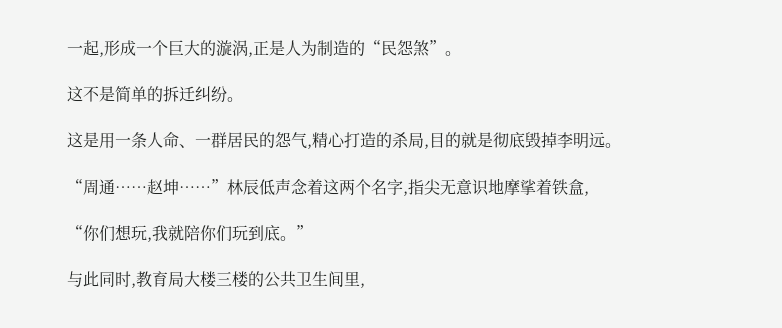一起,形成一个巨大的漩涡,正是人为制造的“民怨煞”。

这不是简单的拆迁纠纷。

这是用一条人命、一群居民的怨气,精心打造的杀局,目的就是彻底毁掉李明远。

“周通……赵坤……”林辰低声念着这两个名字,指尖无意识地摩挲着铁盒,

“你们想玩,我就陪你们玩到底。”

与此同时,教育局大楼三楼的公共卫生间里,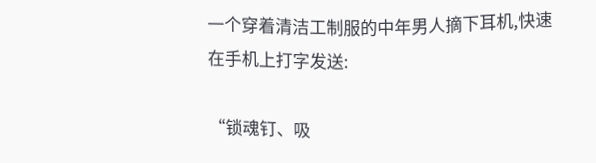一个穿着清洁工制服的中年男人摘下耳机,快速在手机上打字发送:

“锁魂钉、吸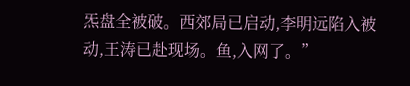炁盘全被破。西郊局已启动,李明远陷入被动,王涛已赴现场。鱼,入网了。”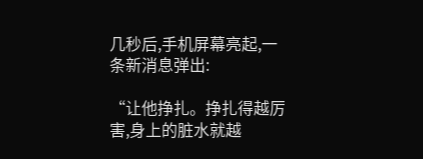几秒后,手机屏幕亮起,一条新消息弹出:

“让他挣扎。挣扎得越厉害,身上的脏水就越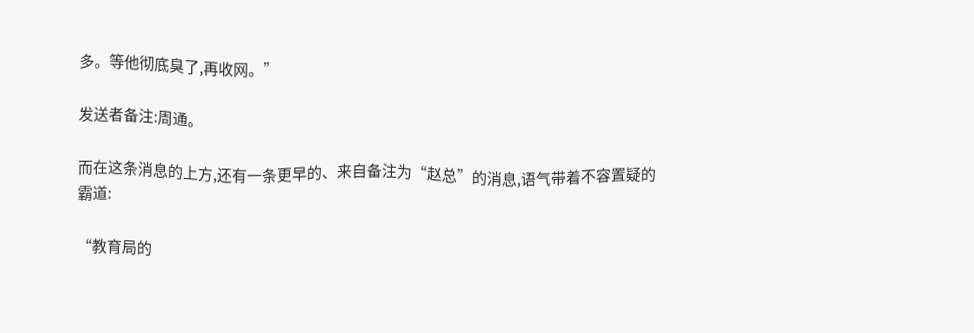多。等他彻底臭了,再收网。”

发送者备注:周通。

而在这条消息的上方,还有一条更早的、来自备注为“赵总”的消息,语气带着不容置疑的霸道:

“教育局的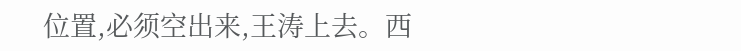位置,必须空出来,王涛上去。西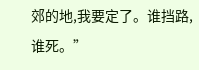郊的地,我要定了。谁挡路,谁死。”